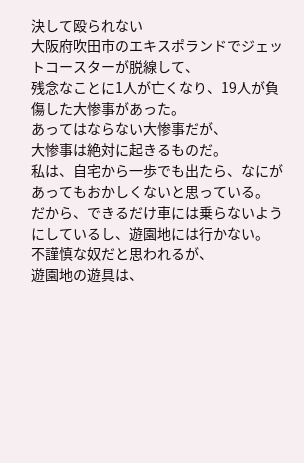決して殴られない
大阪府吹田市のエキスポランドでジェットコースターが脱線して、
残念なことに1人が亡くなり、19人が負傷した大惨事があった。
あってはならない大惨事だが、
大惨事は絶対に起きるものだ。
私は、自宅から一歩でも出たら、なにがあってもおかしくないと思っている。
だから、できるだけ車には乗らないようにしているし、遊園地には行かない。
不謹慎な奴だと思われるが、
遊園地の遊具は、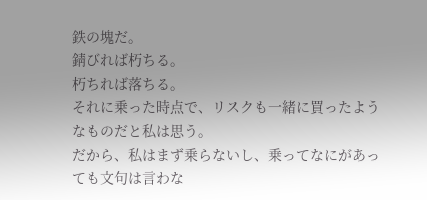鉄の塊だ。
錆びれば朽ちる。
朽ちれば落ちる。
それに乗った時点で、リスクも一緒に買ったようなものだと私は思う。
だから、私はまず乗らないし、乗ってなにがあっても文句は言わな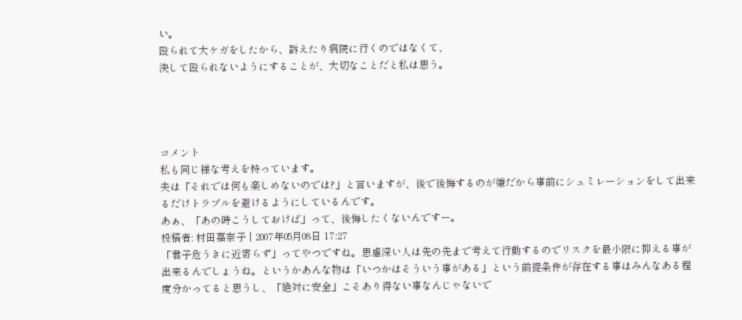い。
殴られて大ケガをしたから、訴えたり病院に行くのではなくて、
決して殴られないようにすることが、大切なことだと私は思う。




コメント
私も同じ様な考えを持っています。
夫は「それでは何も楽しめないのでは?」と言いますが、後で後悔するのが嫌だから事前にシュミレーションをして出来るだけトラブルを避けるようにしているんです。
あぁ、「あの時こうしておけば」って、後悔したくないんですー。
投稿者: 村田嘉奈子 | 2007年05月08日 17:27
「君子危うきに近寄らず」ってやつですね。思慮深い人は先の先まで考えて行動するのでリスクを最小限に抑える事が出来るんでしょうね。というかあんな物は「いつかはそういう事がある」という前提条件が存在する事はみんなある程度分かってると思うし、「絶対に安全」こそあり得ない事なんじゃないで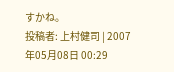すかね。
投稿者: 上村健司 | 2007年05月08日 00:29